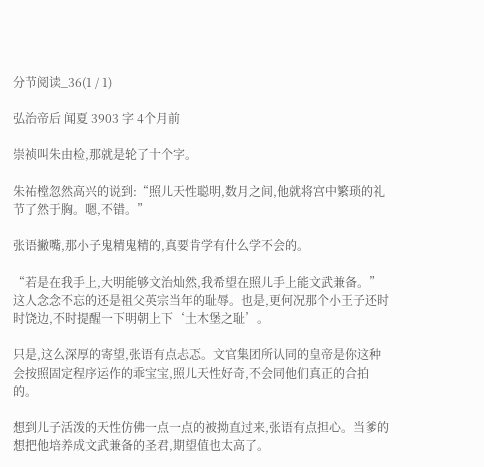分节阅读_36(1 / 1)

弘治帝后 闻夏 3903 字 4个月前

崇祯叫朱由检,那就是轮了十个字。

朱祐樘忽然高兴的说到:“照儿天性聪明,数月之间,他就将宫中繁琐的礼节了然于胸。嗯,不错。”

张语撇嘴,那小子鬼精鬼精的,真要肯学有什么学不会的。

“若是在我手上,大明能够文治灿然,我希望在照儿手上能文武兼备。”这人念念不忘的还是祖父英宗当年的耻辱。也是,更何况那个小王子还时时饶边,不时提醒一下明朝上下‘土木堡之耻’。

只是,这么深厚的寄望,张语有点忐忑。文官集团所认同的皇帝是你这种会按照固定程序运作的乖宝宝,照儿天性好奇,不会同他们真正的合拍的。

想到儿子活泼的天性仿佛一点一点的被拗直过来,张语有点担心。当爹的想把他培养成文武兼备的圣君,期望值也太高了。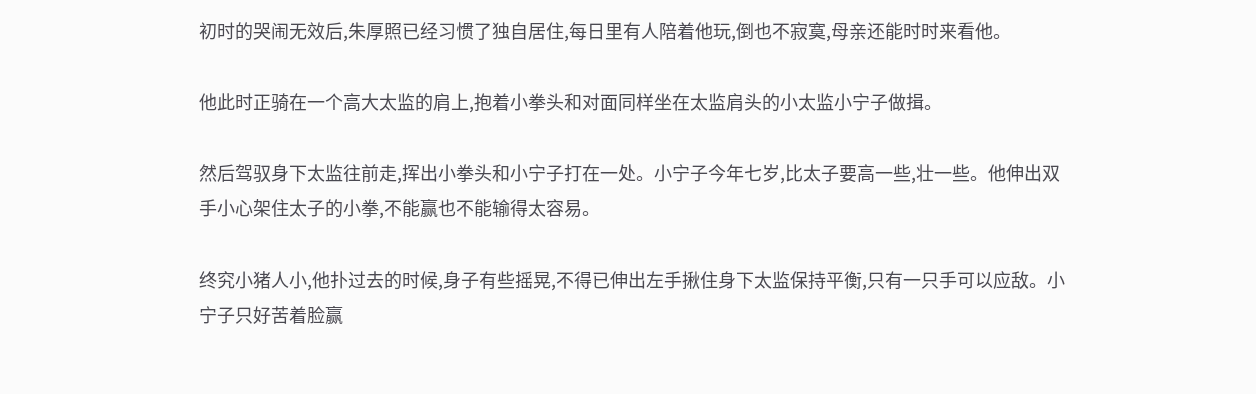初时的哭闹无效后,朱厚照已经习惯了独自居住,每日里有人陪着他玩,倒也不寂寞,母亲还能时时来看他。

他此时正骑在一个高大太监的肩上,抱着小拳头和对面同样坐在太监肩头的小太监小宁子做揖。

然后驾驭身下太监往前走,挥出小拳头和小宁子打在一处。小宁子今年七岁,比太子要高一些,壮一些。他伸出双手小心架住太子的小拳,不能赢也不能输得太容易。

终究小猪人小,他扑过去的时候,身子有些摇晃,不得已伸出左手揪住身下太监保持平衡,只有一只手可以应敌。小宁子只好苦着脸赢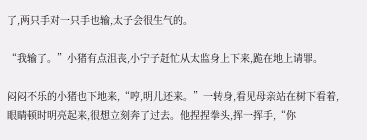了,两只手对一只手也输,太子会很生气的。

“我输了。”小猪有点沮丧,小宁子赶忙从太监身上下来,跪在地上请罪。

闷闷不乐的小猪也下地来,“哼,明儿还来。”一转身,看见母亲站在树下看着,眼睛顿时明亮起来,很想立刻奔了过去。他捏捏拳头,挥一挥手,“你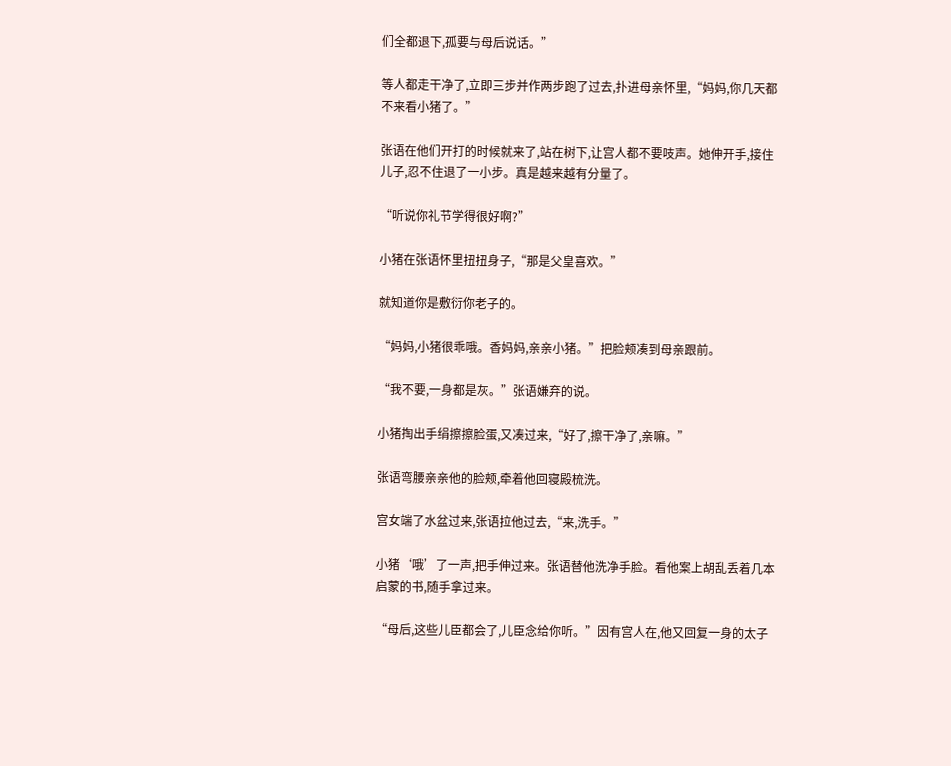们全都退下,孤要与母后说话。”

等人都走干净了,立即三步并作两步跑了过去,扑进母亲怀里,“妈妈,你几天都不来看小猪了。”

张语在他们开打的时候就来了,站在树下,让宫人都不要吱声。她伸开手,接住儿子,忍不住退了一小步。真是越来越有分量了。

“听说你礼节学得很好啊?”

小猪在张语怀里扭扭身子,“那是父皇喜欢。”

就知道你是敷衍你老子的。

“妈妈,小猪很乖哦。香妈妈,亲亲小猪。”把脸颊凑到母亲跟前。

“我不要,一身都是灰。”张语嫌弃的说。

小猪掏出手绢擦擦脸蛋,又凑过来,“好了,擦干净了,亲嘛。”

张语弯腰亲亲他的脸颊,牵着他回寝殿梳洗。

宫女端了水盆过来,张语拉他过去,“来,洗手。”

小猪‘哦’了一声,把手伸过来。张语替他洗净手脸。看他案上胡乱丢着几本启蒙的书,随手拿过来。

“母后,这些儿臣都会了,儿臣念给你听。”因有宫人在,他又回复一身的太子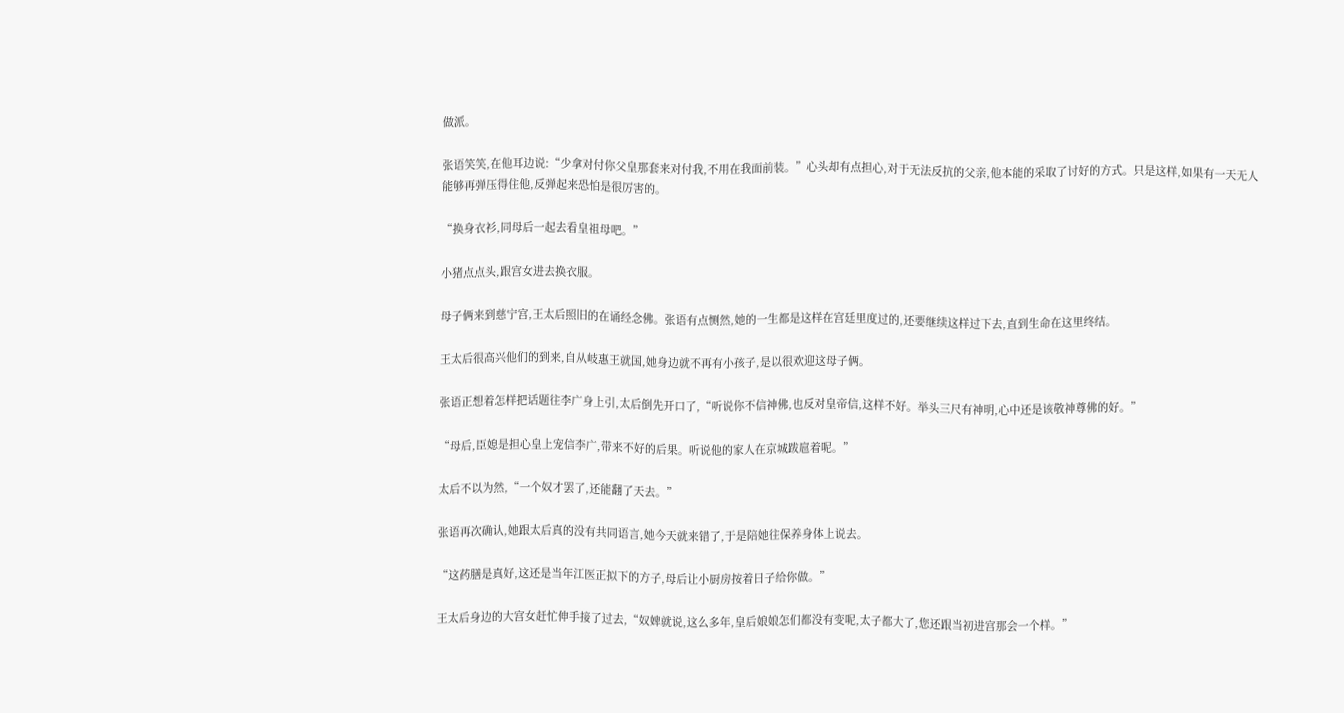做派。

张语笑笑,在他耳边说:“少拿对付你父皇那套来对付我,不用在我面前装。”心头却有点担心,对于无法反抗的父亲,他本能的采取了讨好的方式。只是这样,如果有一天无人能够再弹压得住他,反弹起来恐怕是很厉害的。

“换身衣衫,同母后一起去看皇祖母吧。”

小猪点点头,跟宫女进去换衣服。

母子俩来到慈宁宫,王太后照旧的在诵经念佛。张语有点恻然,她的一生都是这样在宫廷里度过的,还要继续这样过下去,直到生命在这里终结。

王太后很高兴他们的到来,自从岐惠王就国,她身边就不再有小孩子,是以很欢迎这母子俩。

张语正想着怎样把话题往李广身上引,太后倒先开口了,“听说你不信神佛,也反对皇帝信,这样不好。举头三尺有神明,心中还是该敬神尊佛的好。”

“母后,臣媳是担心皇上宠信李广,带来不好的后果。听说他的家人在京城跋扈着呢。”

太后不以为然,“一个奴才罢了,还能翻了天去。”

张语再次确认,她跟太后真的没有共同语言,她今天就来错了,于是陪她往保养身体上说去。

“这药膳是真好,这还是当年江医正拟下的方子,母后让小厨房按着日子给你做。”

王太后身边的大宫女赶忙伸手接了过去,“奴婢就说,这么多年,皇后娘娘怎们都没有变呢,太子都大了,您还跟当初进宫那会一个样。”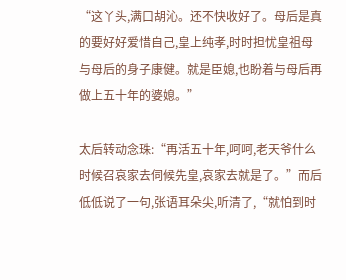“这丫头,满口胡沁。还不快收好了。母后是真的要好好爱惜自己,皇上纯孝,时时担忧皇祖母与母后的身子康健。就是臣媳,也盼着与母后再做上五十年的婆媳。”

太后转动念珠:“再活五十年,呵呵,老天爷什么时候召哀家去伺候先皇,哀家去就是了。”而后低低说了一句,张语耳朵尖,听清了,“就怕到时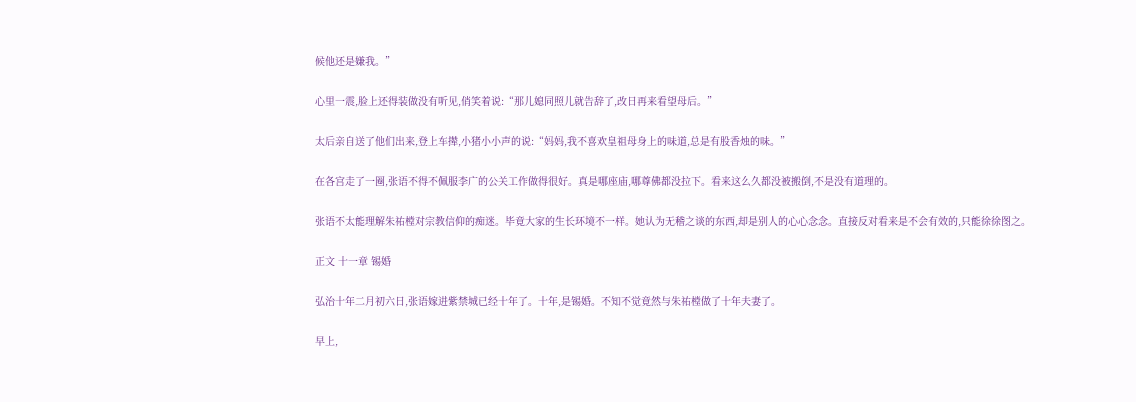候他还是嫌我。”

心里一震,脸上还得装做没有听见,俏笑着说:“那儿媳同照儿就告辞了,改日再来看望母后。”

太后亲自送了他们出来,登上车撵,小猪小小声的说:“妈妈,我不喜欢皇祖母身上的味道,总是有股香烛的味。”

在各宫走了一圈,张语不得不佩服李广的公关工作做得很好。真是哪座庙,哪尊佛都没拉下。看来这么久都没被搬倒,不是没有道理的。

张语不太能理解朱祐樘对宗教信仰的痴迷。毕竟大家的生长环境不一样。她认为无稽之谈的东西,却是别人的心心念念。直接反对看来是不会有效的,只能徐徐图之。

正文 十一章 锡婚

弘治十年二月初六日,张语嫁进紫禁城已经十年了。十年,是锡婚。不知不觉竟然与朱祐樘做了十年夫妻了。

早上,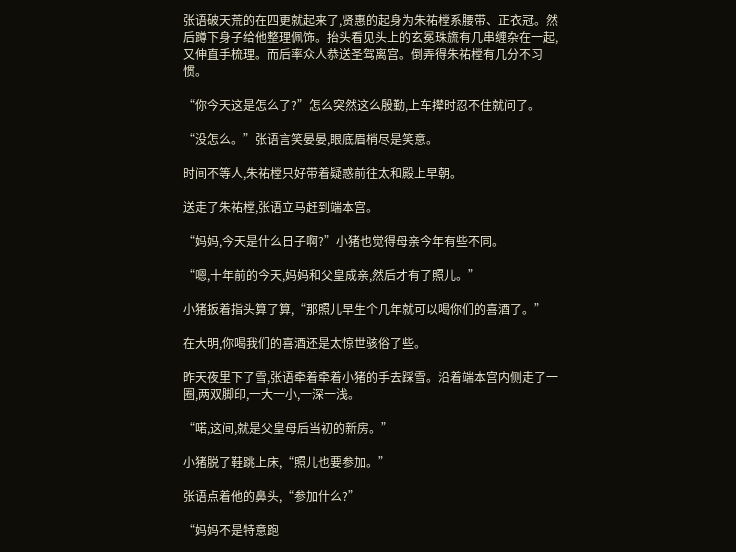张语破天荒的在四更就起来了,贤惠的起身为朱祐樘系腰带、正衣冠。然后蹲下身子给他整理佩饰。抬头看见头上的玄冕珠旒有几串缠杂在一起,又伸直手梳理。而后率众人恭送圣驾离宫。倒弄得朱祐樘有几分不习惯。

“你今天这是怎么了?”怎么突然这么殷勤,上车撵时忍不住就问了。

“没怎么。”张语言笑晏晏,眼底眉梢尽是笑意。

时间不等人,朱祐樘只好带着疑惑前往太和殿上早朝。

送走了朱祐樘,张语立马赶到端本宫。

“妈妈,今天是什么日子啊?”小猪也觉得母亲今年有些不同。

“嗯,十年前的今天,妈妈和父皇成亲,然后才有了照儿。”

小猪扳着指头算了算,“那照儿早生个几年就可以喝你们的喜酒了。”

在大明,你喝我们的喜酒还是太惊世骇俗了些。

昨天夜里下了雪,张语牵着牵着小猪的手去踩雪。沿着端本宫内侧走了一圈,两双脚印,一大一小,一深一浅。

“喏,这间,就是父皇母后当初的新房。”

小猪脱了鞋跳上床,“照儿也要参加。”

张语点着他的鼻头,“参加什么?”

“妈妈不是特意跑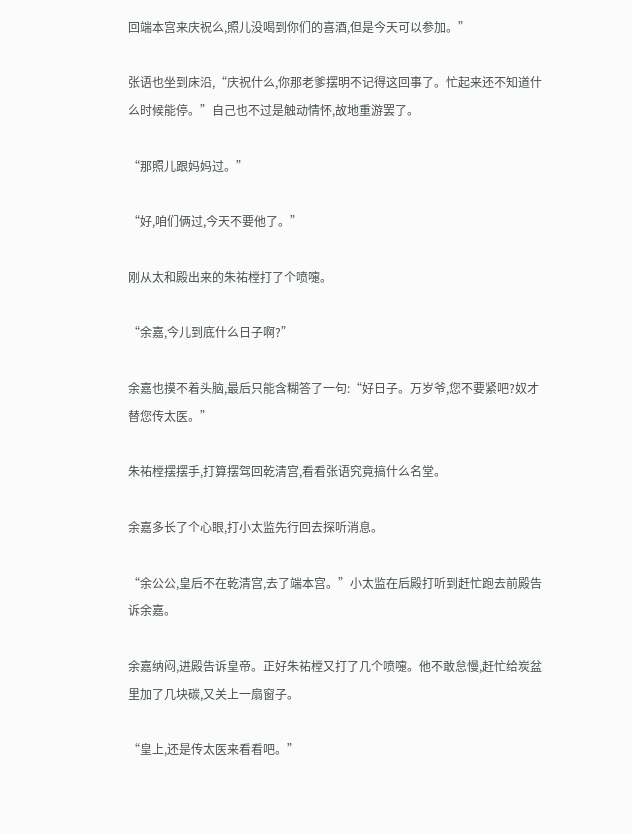回端本宫来庆祝么,照儿没喝到你们的喜酒,但是今天可以参加。”

张语也坐到床沿,“庆祝什么,你那老爹摆明不记得这回事了。忙起来还不知道什么时候能停。”自己也不过是触动情怀,故地重游罢了。

“那照儿跟妈妈过。”

“好,咱们俩过,今天不要他了。”

刚从太和殿出来的朱祐樘打了个喷嚏。

“余嘉,今儿到底什么日子啊?”

余嘉也摸不着头脑,最后只能含糊答了一句:“好日子。万岁爷,您不要紧吧?奴才替您传太医。”

朱祐樘摆摆手,打算摆驾回乾清宫,看看张语究竟搞什么名堂。

余嘉多长了个心眼,打小太监先行回去探听消息。

“余公公,皇后不在乾清宫,去了端本宫。”小太监在后殿打听到赶忙跑去前殿告诉余嘉。

余嘉纳闷,进殿告诉皇帝。正好朱祐樘又打了几个喷嚏。他不敢怠慢,赶忙给炭盆里加了几块碳,又关上一扇窗子。

“皇上,还是传太医来看看吧。”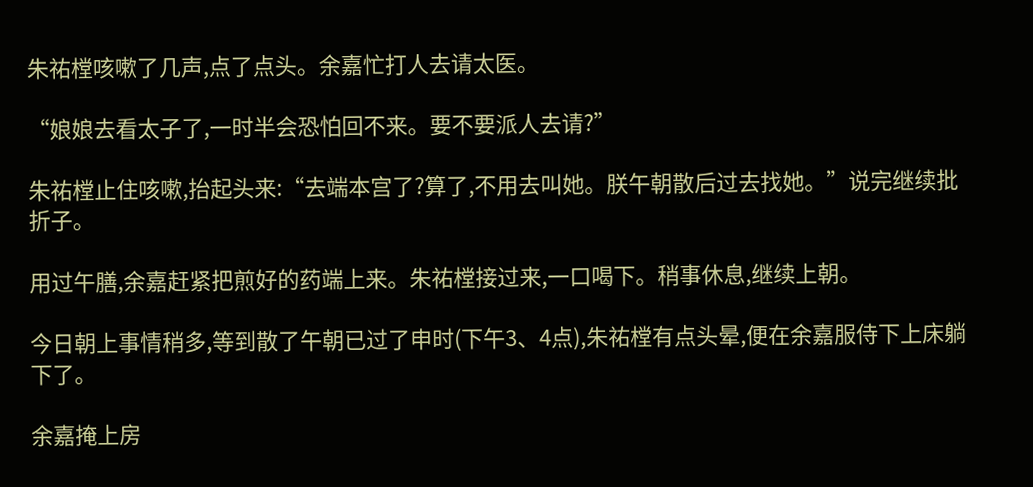朱祐樘咳嗽了几声,点了点头。余嘉忙打人去请太医。

“娘娘去看太子了,一时半会恐怕回不来。要不要派人去请?”

朱祐樘止住咳嗽,抬起头来:“去端本宫了?算了,不用去叫她。朕午朝散后过去找她。”说完继续批折子。

用过午膳,余嘉赶紧把煎好的药端上来。朱祐樘接过来,一口喝下。稍事休息,继续上朝。

今日朝上事情稍多,等到散了午朝已过了申时(下午3、4点),朱祐樘有点头晕,便在余嘉服侍下上床躺下了。

余嘉掩上房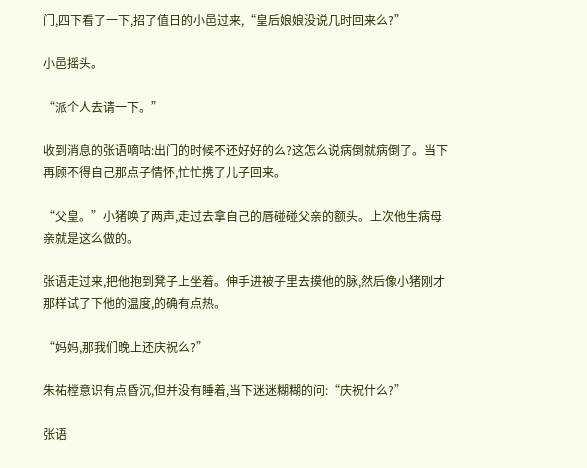门,四下看了一下,招了值日的小邑过来,“皇后娘娘没说几时回来么?”

小邑摇头。

“派个人去请一下。”

收到消息的张语嘀咕:出门的时候不还好好的么?这怎么说病倒就病倒了。当下再顾不得自己那点子情怀,忙忙携了儿子回来。

“父皇。”小猪唤了两声,走过去拿自己的唇碰碰父亲的额头。上次他生病母亲就是这么做的。

张语走过来,把他抱到凳子上坐着。伸手进被子里去摸他的脉,然后像小猪刚才那样试了下他的温度,的确有点热。

“妈妈,那我们晚上还庆祝么?”

朱祐樘意识有点昏沉,但并没有睡着,当下迷迷糊糊的问:“庆祝什么?”

张语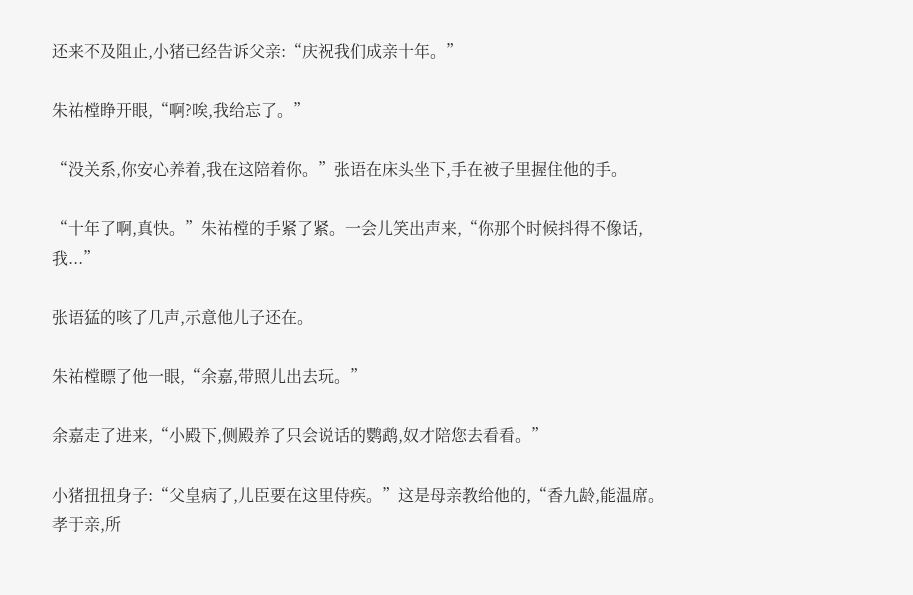还来不及阻止,小猪已经告诉父亲:“庆祝我们成亲十年。”

朱祐樘睁开眼,“啊?唉,我给忘了。”

“没关系,你安心养着,我在这陪着你。”张语在床头坐下,手在被子里握住他的手。

“十年了啊,真快。”朱祐樘的手紧了紧。一会儿笑出声来,“你那个时候抖得不像话,我...”

张语猛的咳了几声,示意他儿子还在。

朱祐樘瞟了他一眼,“余嘉,带照儿出去玩。”

余嘉走了进来,“小殿下,侧殿养了只会说话的鹦鹉,奴才陪您去看看。”

小猪扭扭身子:“父皇病了,儿臣要在这里侍疾。”这是母亲教给他的,“香九龄,能温席。孝于亲,所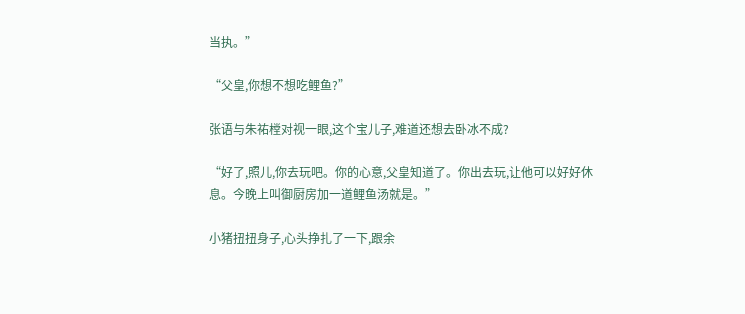当执。”

“父皇,你想不想吃鲤鱼?”

张语与朱祐樘对视一眼,这个宝儿子,难道还想去卧冰不成?

“好了,照儿,你去玩吧。你的心意,父皇知道了。你出去玩,让他可以好好休息。今晚上叫御厨房加一道鲤鱼汤就是。”

小猪扭扭身子,心头挣扎了一下,跟余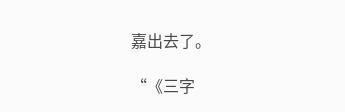嘉出去了。

“《三字